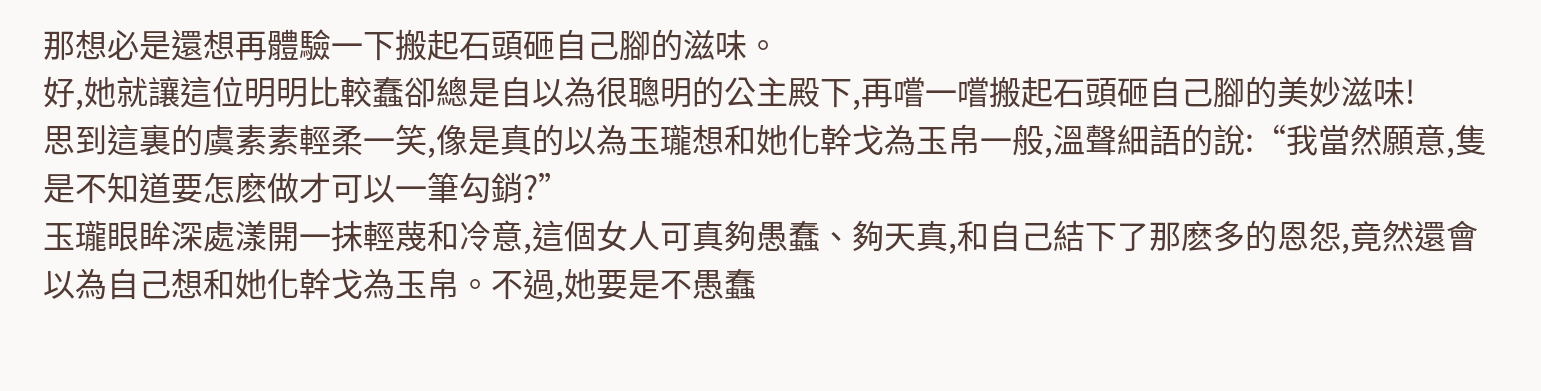那想必是還想再體驗一下搬起石頭砸自己腳的滋味。
好,她就讓這位明明比較蠢卻總是自以為很聰明的公主殿下,再嚐一嚐搬起石頭砸自己腳的美妙滋味!
思到這裏的虞素素輕柔一笑,像是真的以為玉瓏想和她化幹戈為玉帛一般,溫聲細語的說:“我當然願意,隻是不知道要怎麽做才可以一筆勾銷?”
玉瓏眼眸深處漾開一抹輕蔑和冷意,這個女人可真夠愚蠢、夠天真,和自己結下了那麽多的恩怨,竟然還會以為自己想和她化幹戈為玉帛。不過,她要是不愚蠢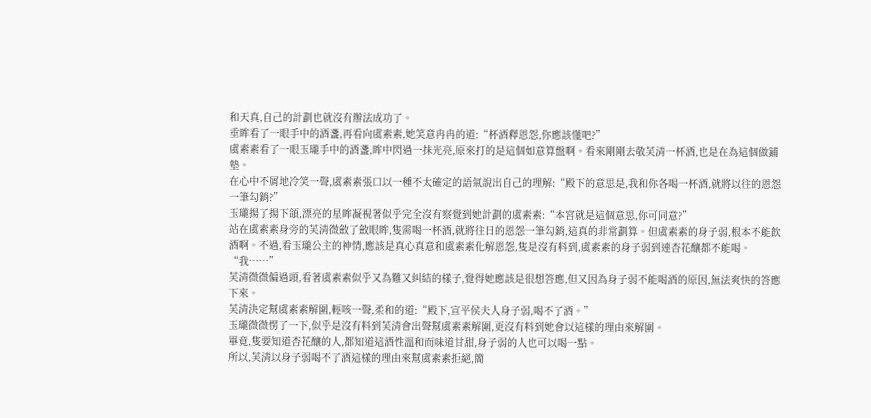和天真,自己的計劃也就沒有辦法成功了。
垂眸看了一眼手中的酒盞,再看向虞素素,她笑意冉冉的道:“杯酒釋恩怨,你應該懂吧?”
虞素素看了一眼玉瓏手中的酒盞,眸中閃過一抹光亮,原來打的是這個如意算盤啊。看來剛剛去敬芙清一杯酒,也是在為這個做鋪墊。
在心中不屑地冷笑一聲,虞素素張口以一種不太確定的語氣說出自己的理解:“殿下的意思是,我和你各喝一杯酒,就將以往的恩怨一筆勾銷?”
玉瓏揚了揚下頜,漂亮的星眸凝視著似乎完全沒有察覺到她計劃的虞素素:“本宮就是這個意思,你可同意?”
站在虞素素身旁的芙清微斂了斂眼眸,隻需喝一杯酒,就將往日的恩怨一筆勾銷,這真的非常劃算。但虞素素的身子弱,根本不能飲酒啊。不過,看玉瓏公主的神情,應該是真心真意和虞素素化解恩怨,隻是沒有料到,虞素素的身子弱到連杏花釀都不能喝。
“我……”
芙清微微偏過頭,看著虞素素似乎又為難又糾結的樣子,覺得她應該是很想答應,但又因為身子弱不能喝酒的原因,無法爽快的答應下來。
芙清決定幫虞素素解圍,輕咳一聲,柔和的道:“殿下,宣平侯夫人身子弱,喝不了酒。”
玉瓏微微愣了一下,似乎是沒有料到芙清會出聲幫虞素素解圍,更沒有料到她會以這樣的理由來解圍。
畢竟,隻要知道杏花釀的人,都知道這酒性溫和而味道甘甜,身子弱的人也可以喝一點。
所以,芙清以身子弱喝不了酒這樣的理由來幫虞素素拒絕,簡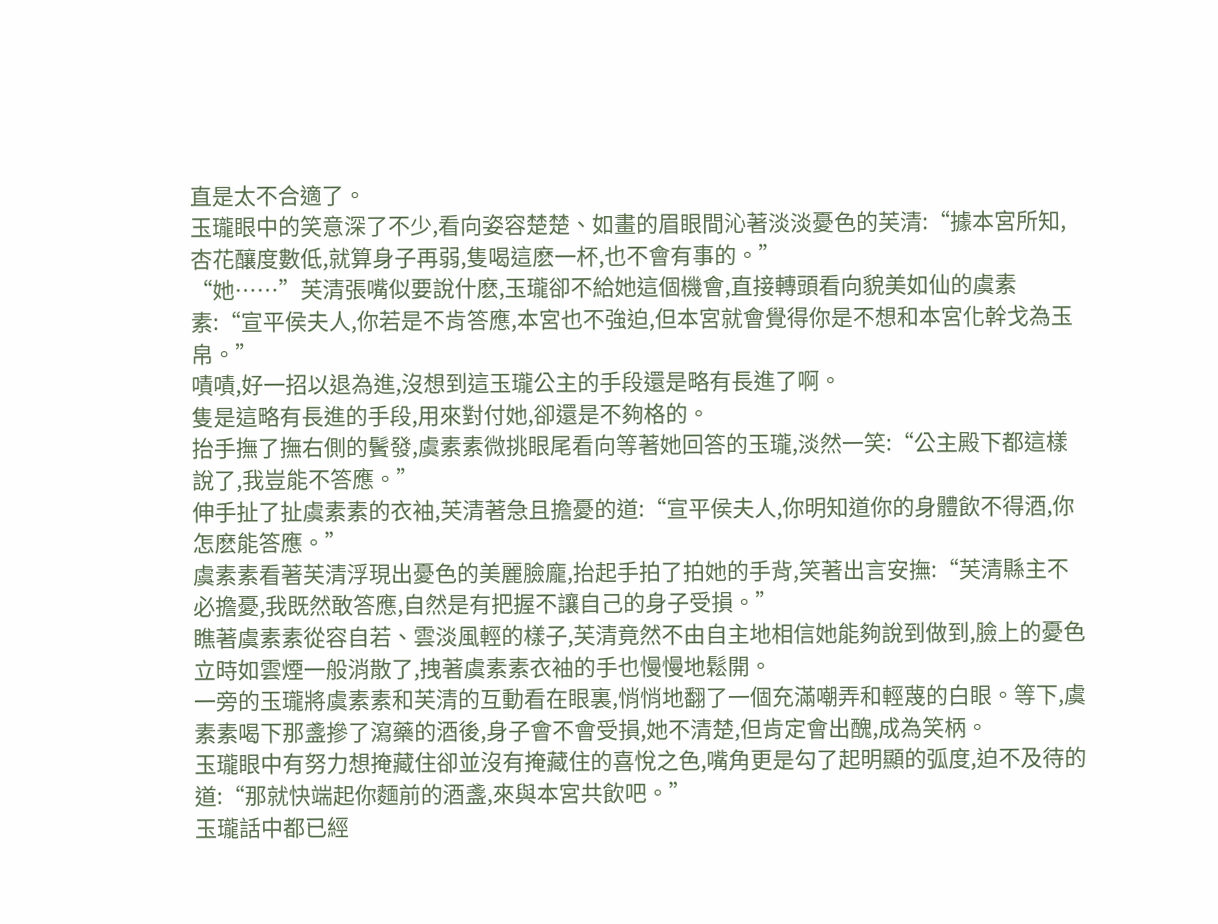直是太不合適了。
玉瓏眼中的笑意深了不少,看向姿容楚楚、如畫的眉眼間沁著淡淡憂色的芙清:“據本宮所知,杏花釀度數低,就算身子再弱,隻喝這麽一杯,也不會有事的。”
“她……”芙清張嘴似要說什麽,玉瓏卻不給她這個機會,直接轉頭看向貌美如仙的虞素素:“宣平侯夫人,你若是不肯答應,本宮也不強迫,但本宮就會覺得你是不想和本宮化幹戈為玉帛。”
嘖嘖,好一招以退為進,沒想到這玉瓏公主的手段還是略有長進了啊。
隻是這略有長進的手段,用來對付她,卻還是不夠格的。
抬手撫了撫右側的鬢發,虞素素微挑眼尾看向等著她回答的玉瓏,淡然一笑:“公主殿下都這樣說了,我豈能不答應。”
伸手扯了扯虞素素的衣袖,芙清著急且擔憂的道:“宣平侯夫人,你明知道你的身體飲不得酒,你怎麽能答應。”
虞素素看著芙清浮現出憂色的美麗臉龐,抬起手拍了拍她的手背,笑著出言安撫:“芙清縣主不必擔憂,我既然敢答應,自然是有把握不讓自己的身子受損。”
瞧著虞素素從容自若、雲淡風輕的樣子,芙清竟然不由自主地相信她能夠說到做到,臉上的憂色立時如雲煙一般消散了,拽著虞素素衣袖的手也慢慢地鬆開。
一旁的玉瓏將虞素素和芙清的互動看在眼裏,悄悄地翻了一個充滿嘲弄和輕蔑的白眼。等下,虞素素喝下那盞摻了瀉藥的酒後,身子會不會受損,她不清楚,但肯定會出醜,成為笑柄。
玉瓏眼中有努力想掩藏住卻並沒有掩藏住的喜悅之色,嘴角更是勾了起明顯的弧度,迫不及待的道:“那就快端起你麵前的酒盞,來與本宮共飲吧。”
玉瓏話中都已經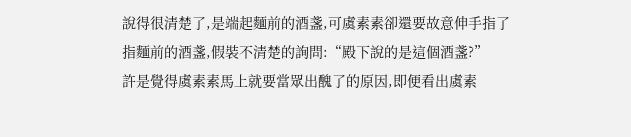說得很清楚了,是端起麵前的酒盞,可虞素素卻還要故意伸手指了指麵前的酒盞,假裝不清楚的詢問:“殿下說的是這個酒盞?”
許是覺得虞素素馬上就要當眾出醜了的原因,即便看出虞素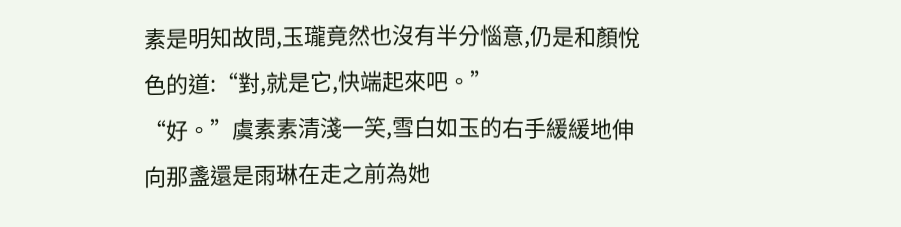素是明知故問,玉瓏竟然也沒有半分惱意,仍是和顏悅色的道:“對,就是它,快端起來吧。”
“好。”虞素素清淺一笑,雪白如玉的右手緩緩地伸向那盞還是雨琳在走之前為她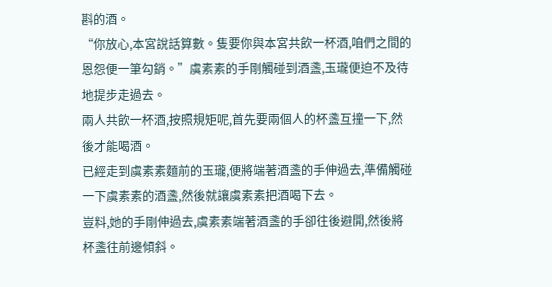斟的酒。
“你放心,本宮說話算數。隻要你與本宮共飲一杯酒,咱們之間的恩怨便一筆勾銷。”虞素素的手剛觸碰到酒盞,玉瓏便迫不及待地提步走過去。
兩人共飲一杯酒,按照規矩呢,首先要兩個人的杯盞互撞一下,然後才能喝酒。
已經走到虞素素麵前的玉瓏,便將端著酒盞的手伸過去,準備觸碰一下虞素素的酒盞,然後就讓虞素素把酒喝下去。
豈料,她的手剛伸過去,虞素素端著酒盞的手卻往後避開,然後將杯盞往前邊傾斜。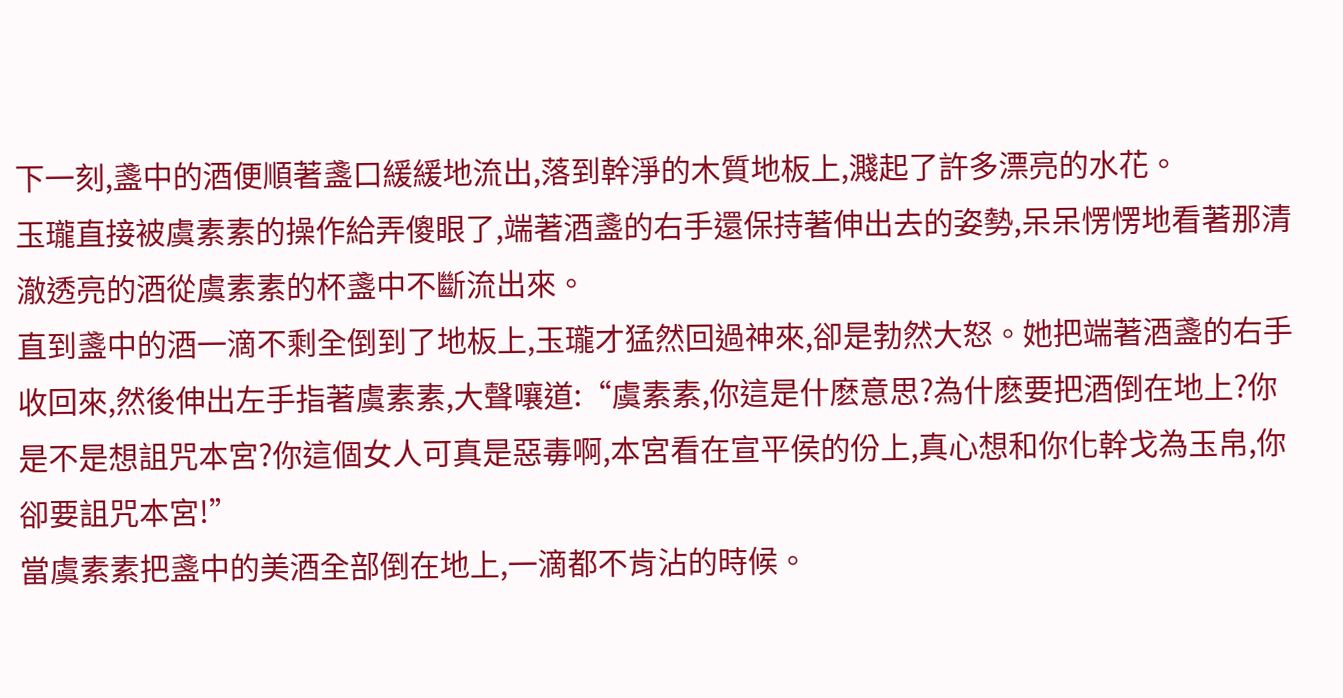下一刻,盞中的酒便順著盞口緩緩地流出,落到幹淨的木質地板上,濺起了許多漂亮的水花。
玉瓏直接被虞素素的操作給弄傻眼了,端著酒盞的右手還保持著伸出去的姿勢,呆呆愣愣地看著那清澈透亮的酒從虞素素的杯盞中不斷流出來。
直到盞中的酒一滴不剩全倒到了地板上,玉瓏才猛然回過神來,卻是勃然大怒。她把端著酒盞的右手收回來,然後伸出左手指著虞素素,大聲嚷道:“虞素素,你這是什麽意思?為什麽要把酒倒在地上?你是不是想詛咒本宮?你這個女人可真是惡毒啊,本宮看在宣平侯的份上,真心想和你化幹戈為玉帛,你卻要詛咒本宮!”
當虞素素把盞中的美酒全部倒在地上,一滴都不肯沾的時候。